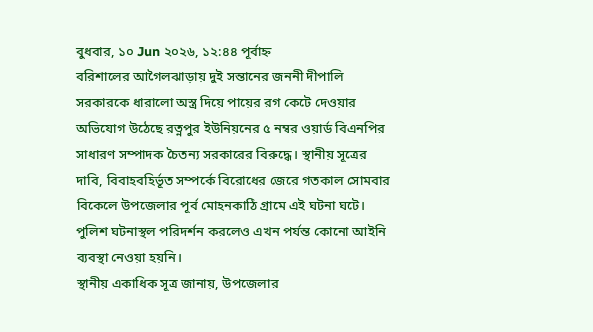বুধবার, ১০ Jun ২০২৬, ১২:৪৪ পূর্বাহ্ন
বরিশালের আগৈলঝাড়ায় দুই সন্তানের জননী দীপালি সরকারকে ধারালো অস্ত্র দিয়ে পায়ের রগ কেটে দেওয়ার অভিযোগ উঠেছে রত্নপুর ইউনিয়নের ৫ নম্বর ওয়ার্ড বিএনপির সাধারণ সম্পাদক চৈতন্য সরকারের বিরুদ্ধে। স্থানীয় সূত্রের দাবি, বিবাহবহির্ভূত সম্পর্কে বিরোধের জেরে গতকাল সোমবার বিকেলে উপজেলার পূর্ব মোহনকাঠি গ্রামে এই ঘটনা ঘটে। পুলিশ ঘটনাস্থল পরিদর্শন করলেও এখন পর্যন্ত কোনো আইনি ব্যবস্থা নেওয়া হয়নি।
স্থানীয় একাধিক সূত্র জানায়, উপজেলার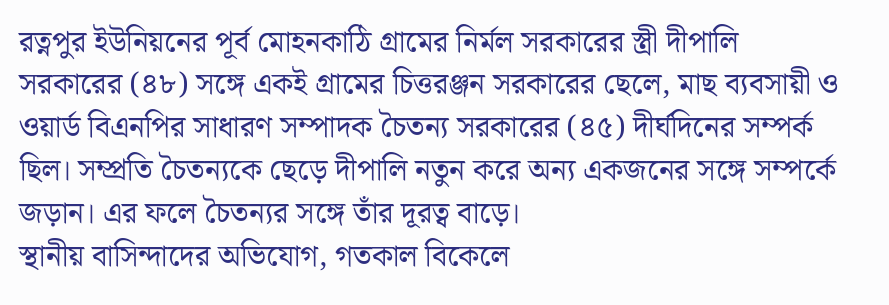রত্নপুর ইউনিয়নের পূর্ব মোহনকাঠি গ্রামের নির্মল সরকারের স্ত্রী দীপালি সরকারের (৪৮) সঙ্গে একই গ্রামের চিত্তরঞ্জন সরকারের ছেলে, মাছ ব্যবসায়ী ও ওয়ার্ড বিএনপির সাধারণ সম্পাদক চৈতন্য সরকারের (৪৫) দীর্ঘদিনের সম্পর্ক ছিল। সম্প্রতি চৈতন্যকে ছেড়ে দীপালি নতুন করে অন্য একজনের সঙ্গে সম্পর্কে জড়ান। এর ফলে চৈতন্যর সঙ্গে তাঁর দূরত্ব বাড়ে।
স্থানীয় বাসিন্দাদের অভিযোগ, গতকাল বিকেলে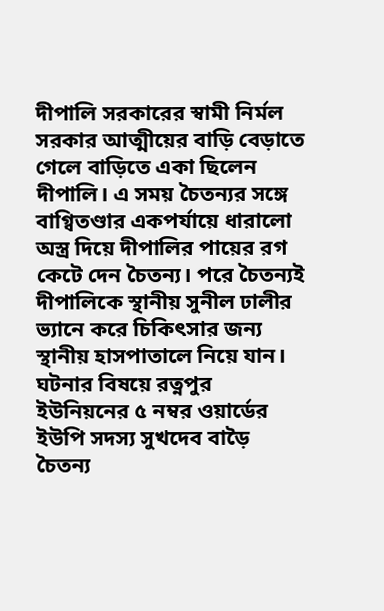দীপালি সরকারের স্বামী নির্মল সরকার আত্মীয়ের বাড়ি বেড়াতে গেলে বাড়িতে একা ছিলেন দীপালি। এ সময় চৈতন্যর সঙ্গে বাগ্বিতণ্ডার একপর্যায়ে ধারালো অস্ত্র দিয়ে দীপালির পায়ের রগ কেটে দেন চৈতন্য। পরে চৈতন্যই দীপালিকে স্থানীয় সুনীল ঢালীর ভ্যানে করে চিকিৎসার জন্য স্থানীয় হাসপাতালে নিয়ে যান।
ঘটনার বিষয়ে রত্নপুর ইউনিয়নের ৫ নম্বর ওয়ার্ডের ইউপি সদস্য সুখদেব বাড়ৈ চৈতন্য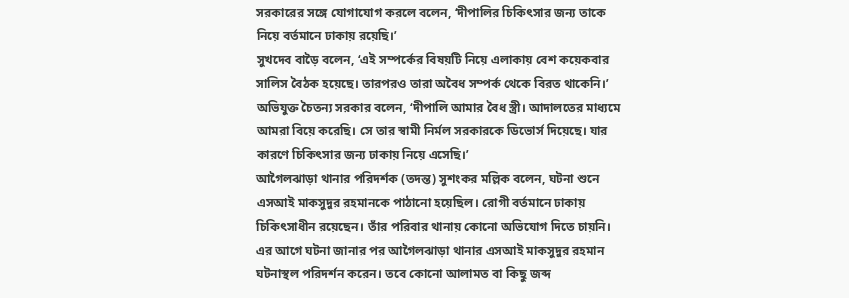সরকারের সঙ্গে যোগাযোগ করলে বলেন, ‘দীপালির চিকিৎসার জন্য তাকে নিয়ে বর্তমানে ঢাকায় রয়েছি।’
সুখদেব বাড়ৈ বলেন, ‘এই সম্পর্কের বিষয়টি নিয়ে এলাকায় বেশ কয়েকবার সালিস বৈঠক হয়েছে। তারপরও তারা অবৈধ সম্পর্ক থেকে বিরত থাকেনি।’
অভিযুক্ত চৈতন্য সরকার বলেন, ‘দীপালি আমার বৈধ স্ত্রী। আদালতের মাধ্যমে আমরা বিয়ে করেছি। সে তার স্বামী নির্মল সরকারকে ডিভোর্স দিয়েছে। যার কারণে চিকিৎসার জন্য ঢাকায় নিয়ে এসেছি।’
আগৈলঝাড়া থানার পরিদর্শক (তদন্ত) সুশংকর মল্লিক বলেন, ঘটনা শুনে এসআই মাকসুদুর রহমানকে পাঠানো হয়েছিল। রোগী বর্তমানে ঢাকায় চিকিৎসাধীন রয়েছেন। তাঁর পরিবার থানায় কোনো অভিযোগ দিতে চায়নি।
এর আগে ঘটনা জানার পর আগৈলঝাড়া থানার এসআই মাকসুদুর রহমান ঘটনাস্থল পরিদর্শন করেন। তবে কোনো আলামত বা কিছু জব্দ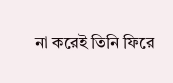না করেই তিনি ফিরে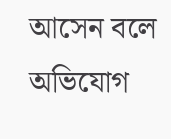আসেন বলে অভিযোগ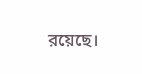রয়েছে।